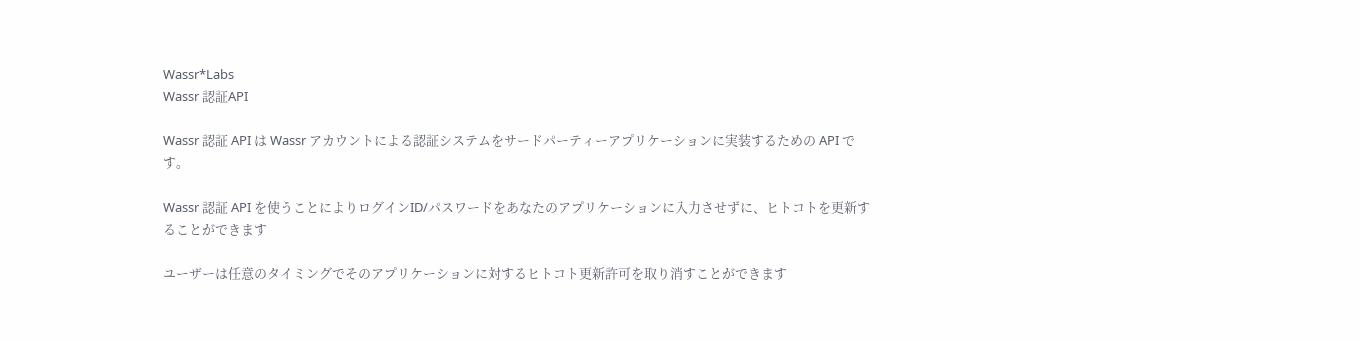Wassr*Labs
Wassr 認証API

Wassr 認証 API は Wassr アカウントによる認証システムをサードパーティーアプリケーションに実装するための API です。

Wassr 認証 API を使うことによりログインID/パスワードをあなたのアプリケーションに入力させずに、ヒトコトを更新することができます

ユーザーは任意のタイミングでそのアプリケーションに対するヒトコト更新許可を取り消すことができます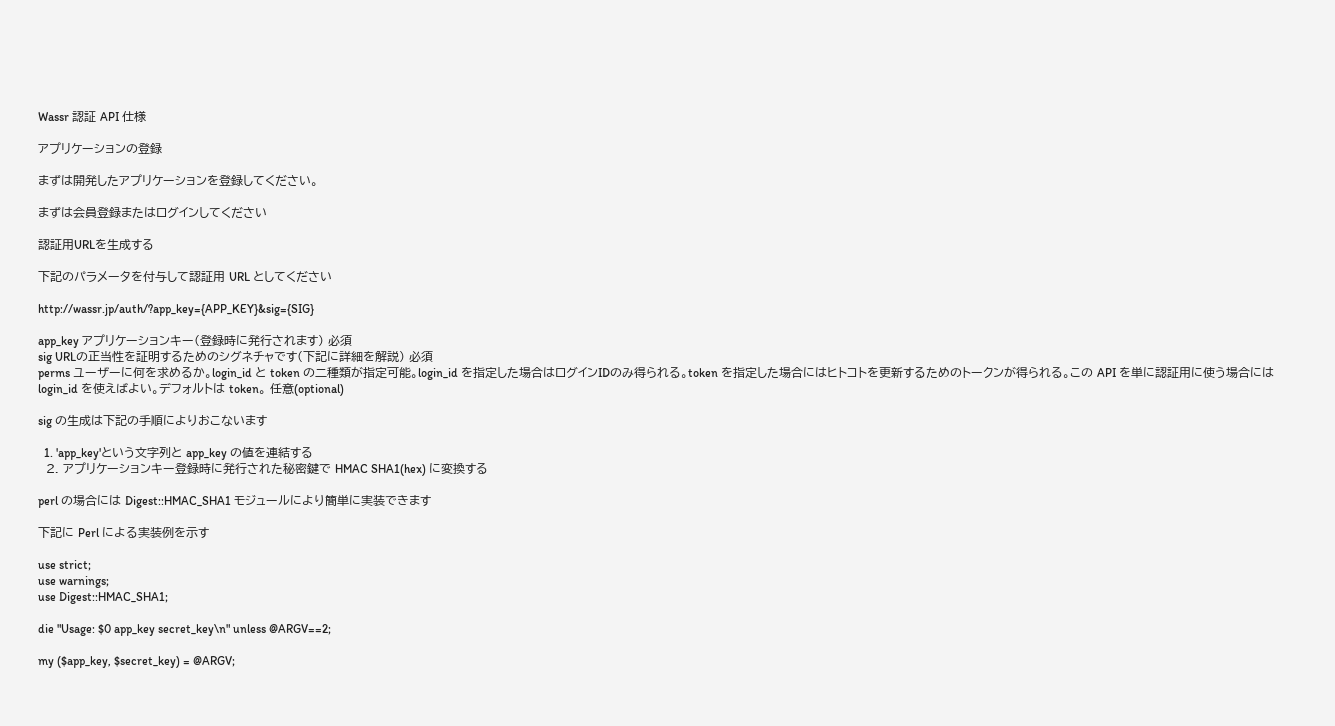Wassr 認証 API 仕様

アプリケーションの登録

まずは開発したアプリケーションを登録してください。

まずは会員登録またはログインしてください

認証用URLを生成する

下記のパラメータを付与して認証用 URL としてください

http://wassr.jp/auth/?app_key={APP_KEY}&sig={SIG}

app_key アプリケーションキー(登録時に発行されます) 必須
sig URLの正当性を証明するためのシグネチャです(下記に詳細を解説) 必須
perms ユーザーに何を求めるか。login_id と token の二種類が指定可能。login_id を指定した場合はログインIDのみ得られる。token を指定した場合にはヒトコトを更新するためのトークンが得られる。この API を単に認証用に使う場合には login_id を使えばよい。デフォルトは token。 任意(optional)

sig の生成は下記の手順によりおこないます

  1. 'app_key'という文字列と app_key の値を連結する
  2. アプリケーションキー登録時に発行された秘密鍵で HMAC SHA1(hex) に変換する

perl の場合には Digest::HMAC_SHA1 モジュールにより簡単に実装できます

下記に Perl による実装例を示す

use strict;
use warnings;
use Digest::HMAC_SHA1;

die "Usage: $0 app_key secret_key\n" unless @ARGV==2;

my ($app_key, $secret_key) = @ARGV;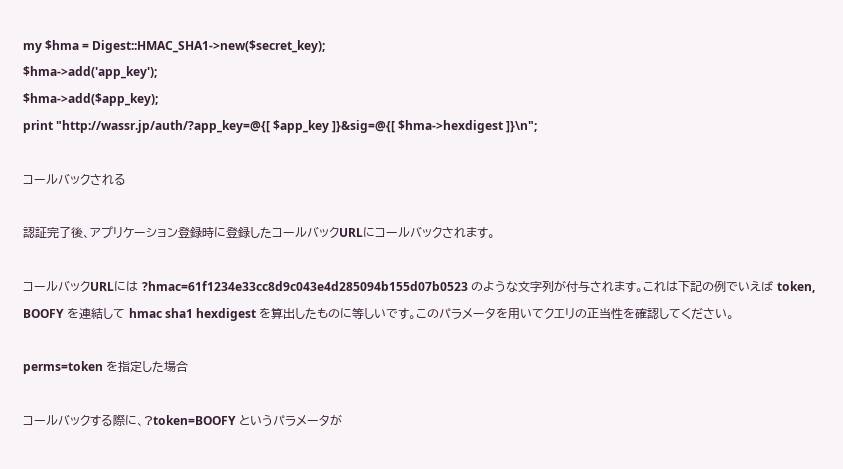my $hma = Digest::HMAC_SHA1->new($secret_key);
$hma->add('app_key');
$hma->add($app_key);
print "http://wassr.jp/auth/?app_key=@{[ $app_key ]}&sig=@{[ $hma->hexdigest ]}\n";

コールバックされる

認証完了後、アプリケーション登録時に登録したコールバックURLにコールバックされます。

コールバックURLには ?hmac=61f1234e33cc8d9c043e4d285094b155d07b0523 のような文字列が付与されます。これは下記の例でいえば token, BOOFY を連結して hmac sha1 hexdigest を算出したものに等しいです。このパラメータを用いてクエリの正当性を確認してください。

perms=token を指定した場合

コールバックする際に、?token=BOOFY というパラメータが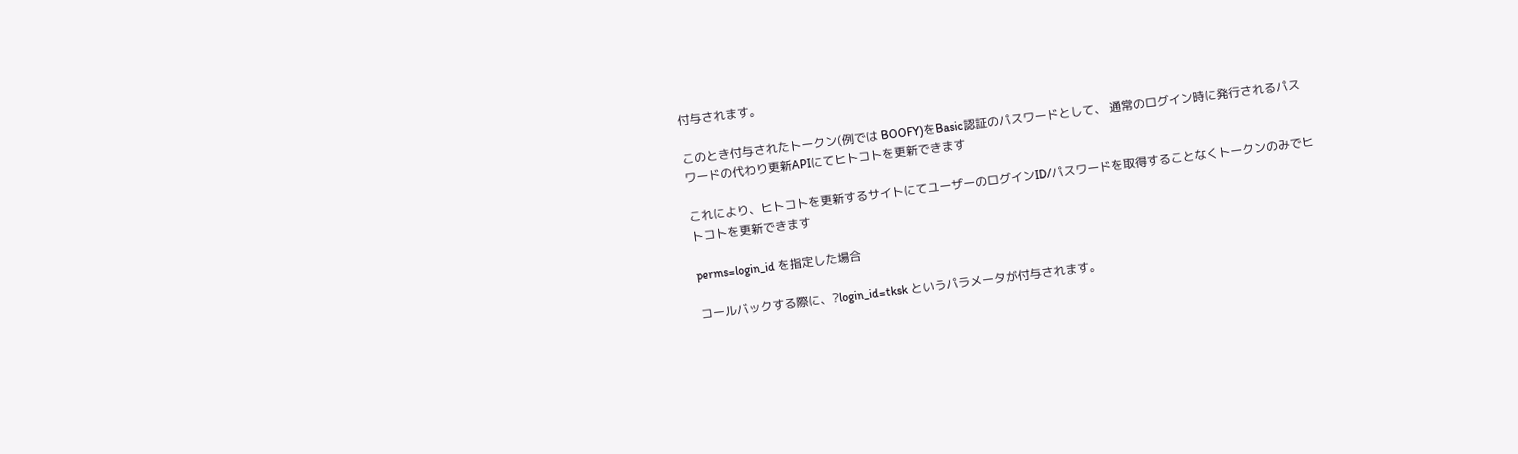付与されます。

このとき付与されたトークン(例では BOOFY)をBasic認証のパスワードとして、 通常のログイン時に発行されるパスワードの代わり更新APIにてヒトコトを更新できます

これにより、ヒトコトを更新するサイトにてユーザーのログインID/パスワードを取得することなくトークンのみでヒトコトを更新できます

perms=login_id を指定した場合

コールバックする際に、?login_id=tksk というパラメータが付与されます。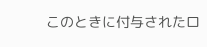このときに付与されたロ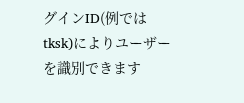グインID(例では tksk)によりユーザーを識別できます